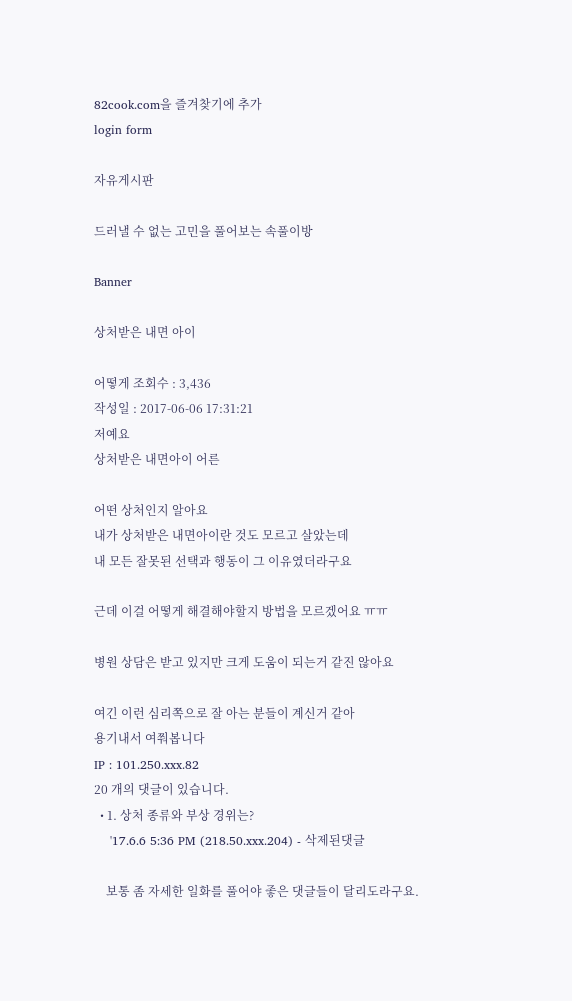82cook.com을 즐겨찾기에 추가
login form

자유게시판

드러낼 수 없는 고민을 풀어보는 속풀이방

Banner

상처받은 내면 아이

어떻게 조회수 : 3,436
작성일 : 2017-06-06 17:31:21
저예요
상처받은 내면아이 어른

어떤 상처인지 알아요
내가 상처받은 내면아이란 것도 모르고 살았는데
내 모든 잘못된 선택과 행동이 그 이유였더라구요

근데 이걸 어떻게 해결해야할지 방법을 모르겠어요 ㅠㅠ

병원 상담은 받고 있지만 크게 도움이 되는거 같진 않아요

여긴 이런 심리쪽으로 잘 아는 분들이 계신거 같아
용기내서 여쭤봅니다
IP : 101.250.xxx.82
20 개의 댓글이 있습니다.
  • 1. 상처 종류와 부상 경위는?
    '17.6.6 5:36 PM (218.50.xxx.204) - 삭제된댓글

    보통 좀 자세한 일화를 풀어야 좋은 댓글들이 달리도라구요.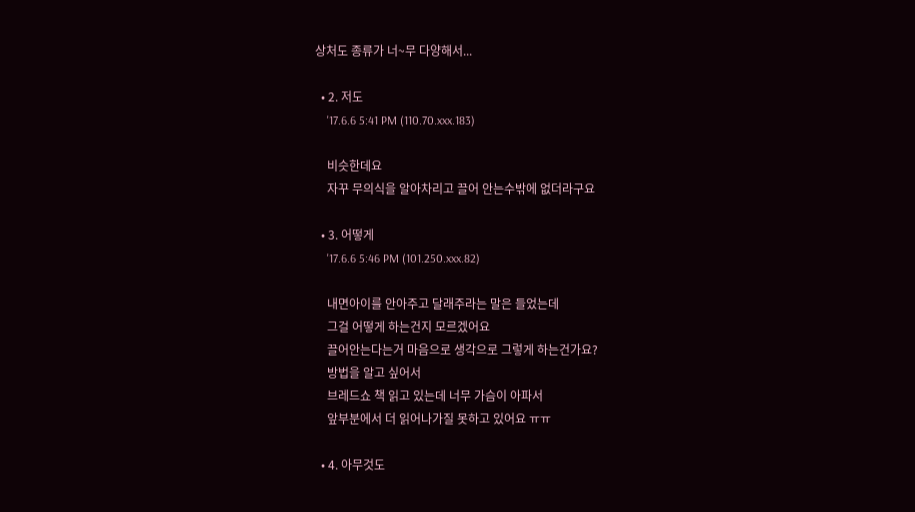상처도 종류가 너~무 다양해서...

  • 2. 저도
    '17.6.6 5:41 PM (110.70.xxx.183)

    비슷한데요
    자꾸 무의식을 알아차리고 끌어 안는수밖에 없더라구요

  • 3. 어떻게
    '17.6.6 5:46 PM (101.250.xxx.82)

    내면아이를 안아주고 달래주라는 말은 들었는데
    그걸 어떻게 하는건지 모르겠어요
    끌어안는다는거 마음으로 생각으로 그렇게 하는건가요?
    방법을 알고 싶어서
    브레드쇼 책 읽고 있는데 너무 가슴이 아파서
    앞부분에서 더 읽어나가질 못하고 있어요 ㅠㅠ

  • 4. 아무것도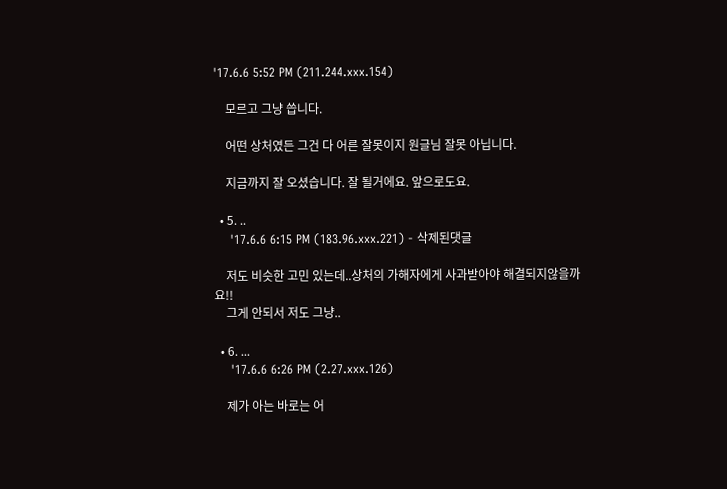'17.6.6 5:52 PM (211.244.xxx.154)

    모르고 그냥 씁니다.

    어떤 상처였든 그건 다 어른 잘못이지 원글님 잘못 아닙니다.

    지금까지 잘 오셨습니다. 잘 될거에요. 앞으로도요.

  • 5. ..
    '17.6.6 6:15 PM (183.96.xxx.221) - 삭제된댓글

    저도 비슷한 고민 있는데..상처의 가해자에게 사과받아야 해결되지않을까요!!
    그게 안되서 저도 그냥..

  • 6. ...
    '17.6.6 6:26 PM (2.27.xxx.126)

    제가 아는 바로는 어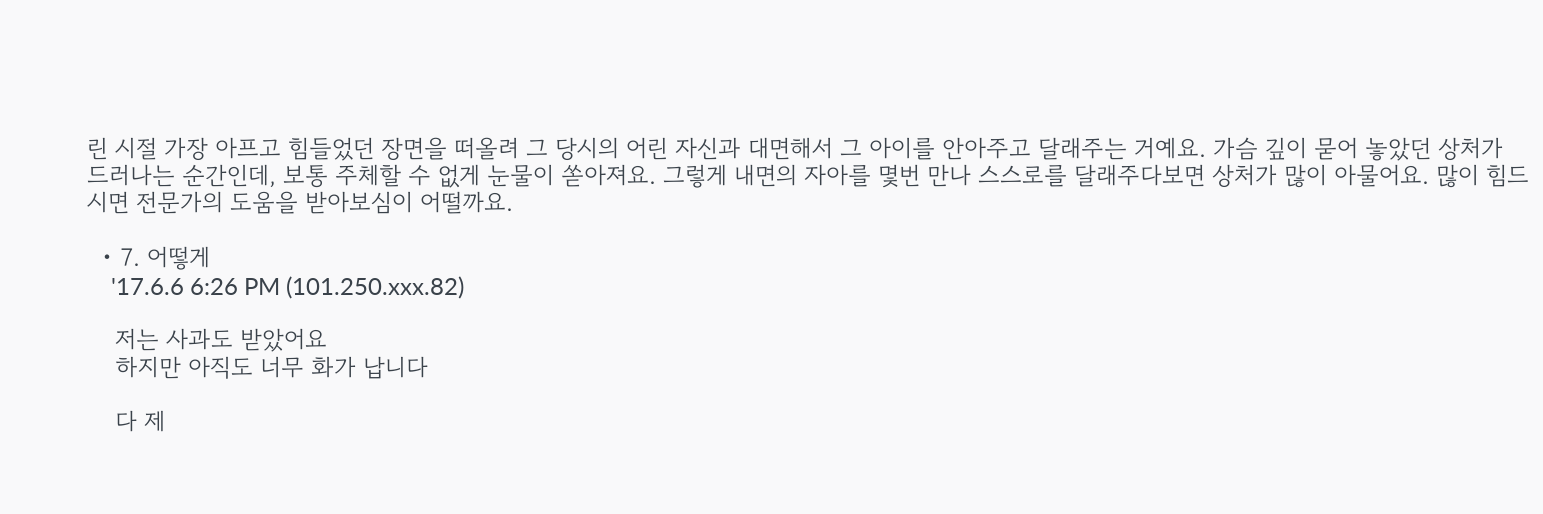린 시절 가장 아프고 힘들었던 장면을 떠올려 그 당시의 어린 자신과 대면해서 그 아이를 안아주고 달래주는 거예요. 가슴 깊이 묻어 놓았던 상처가 드러나는 순간인데, 보통 주체할 수 없게 눈물이 쏟아져요. 그렇게 내면의 자아를 몇번 만나 스스로를 달래주다보면 상처가 많이 아물어요. 많이 힘드시면 전문가의 도움을 받아보심이 어떨까요.

  • 7. 어떻게
    '17.6.6 6:26 PM (101.250.xxx.82)

    저는 사과도 받았어요
    하지만 아직도 너무 화가 납니다

    다 제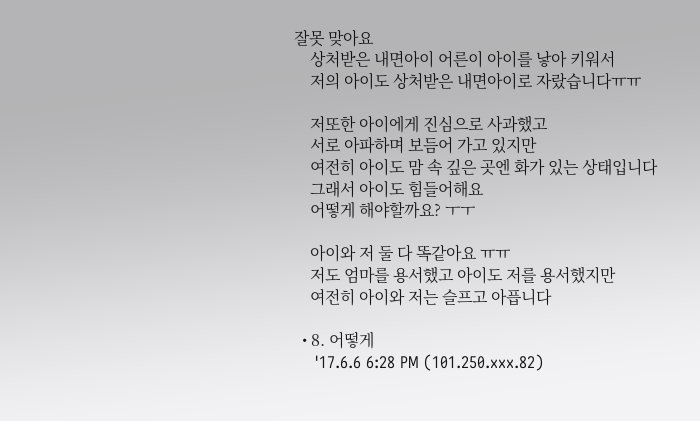잘못 맞아요
    상처받은 내면아이 어른이 아이를 낳아 키워서
    저의 아이도 상처받은 내면아이로 자랐습니다ㅠㅠ

    저또한 아이에게 진심으로 사과했고
    서로 아파하며 보듬어 가고 있지만
    여전히 아이도 맘 속 깊은 곳엔 화가 있는 상태입니다
    그래서 아이도 힘들어해요
    어떻게 해야할까요? ㅜㅜ

    아이와 저 둘 다 똑같아요 ㅠㅠ
    저도 엄마를 용서했고 아이도 저를 용서했지만
    여전히 아이와 저는 슬프고 아픕니다

  • 8. 어떻게
    '17.6.6 6:28 PM (101.250.xxx.82)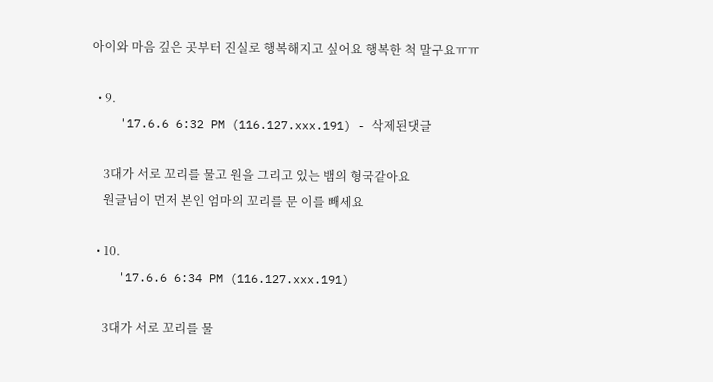아이와 마음 깊은 곳부터 진실로 행복해지고 싶어요 행복한 척 말구요ㅠㅠ

  • 9.
    '17.6.6 6:32 PM (116.127.xxx.191) - 삭제된댓글

    3대가 서로 꼬리를 물고 원을 그리고 있는 뱀의 형국같아요
    원글님이 먼저 본인 엄마의 꼬리를 문 이를 빼세요

  • 10.
    '17.6.6 6:34 PM (116.127.xxx.191)

    3대가 서로 꼬리를 물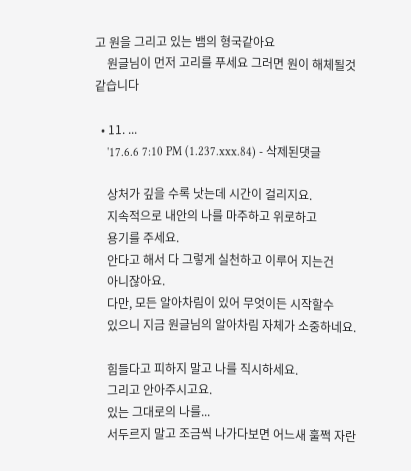고 원을 그리고 있는 뱀의 형국같아요
    원글님이 먼저 고리를 푸세요 그러면 원이 해체될것 같습니다

  • 11. ...
    '17.6.6 7:10 PM (1.237.xxx.84) - 삭제된댓글

    상처가 깊을 수록 낫는데 시간이 걸리지요.
    지속적으로 내안의 나를 마주하고 위로하고
    용기를 주세요.
    안다고 해서 다 그렇게 실천하고 이루어 지는건
    아니잖아요.
    다만, 모든 알아차림이 있어 무엇이든 시작할수
    있으니 지금 원글님의 알아차림 자체가 소중하네요.

    힘들다고 피하지 말고 나를 직시하세요.
    그리고 안아주시고요.
    있는 그대로의 나를...
    서두르지 말고 조금씩 나가다보면 어느새 훌쩍 자란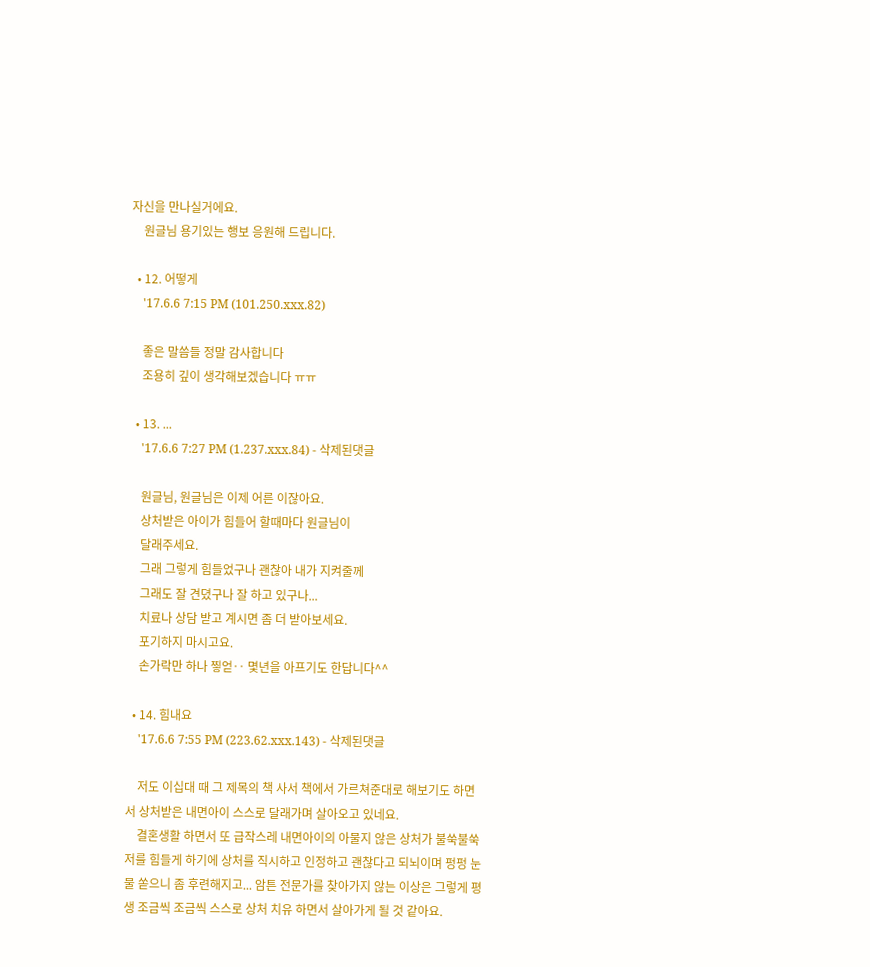자신을 만나실거에요.
    원글님 용기있는 행보 응원해 드립니다.

  • 12. 어떻게
    '17.6.6 7:15 PM (101.250.xxx.82)

    좋은 말씀들 정말 감사합니다
    조용히 깊이 생각해보겠습니다 ㅠㅠ

  • 13. ...
    '17.6.6 7:27 PM (1.237.xxx.84) - 삭제된댓글

    원글님, 원글님은 이제 어른 이잖아요.
    상처받은 아이가 힘들어 할때마다 원글님이
    달래주세요.
    그래 그렇게 힘들었구나 괜찮아 내가 지켜줄께
    그래도 잘 견뎠구나 잘 하고 있구나...
    치료나 상담 받고 계시면 좀 더 받아보세요.
    포기하지 마시고요.
    손가락만 하나 찧얻‥ 몇년을 아프기도 한답니다^^

  • 14. 힘내요
    '17.6.6 7:55 PM (223.62.xxx.143) - 삭제된댓글

    저도 이십대 때 그 제목의 책 사서 책에서 가르쳐준대로 해보기도 하면서 상처받은 내면아이 스스로 달래가며 살아오고 있네요.
    결혼생활 하면서 또 급작스레 내면아이의 아물지 않은 상처가 불쑥불쑥 저를 힘들게 하기에 상처를 직시하고 인정하고 괜찮다고 되뇌이며 펑펑 눈물 쏟으니 좀 후련해지고... 암튼 전문가를 찾아가지 않는 이상은 그렇게 평생 조금씩 조금씩 스스로 상처 치유 하면서 살아가게 될 것 같아요.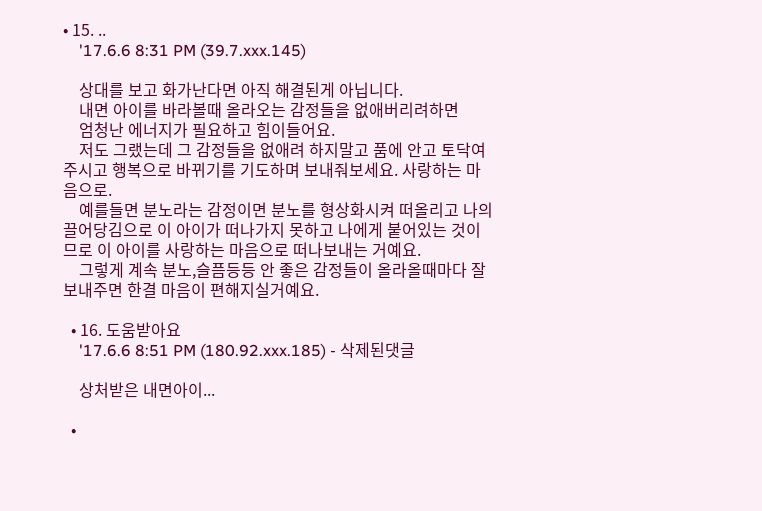• 15. ..
    '17.6.6 8:31 PM (39.7.xxx.145)

    상대를 보고 화가난다면 아직 해결된게 아닙니다.
    내면 아이를 바라볼때 올라오는 감정들을 없애버리려하면
    엄청난 에너지가 필요하고 힘이들어요.
    저도 그랬는데 그 감정들을 없애려 하지말고 품에 안고 토닥여주시고 행복으로 바뀌기를 기도하며 보내줘보세요. 사랑하는 마음으로.
    예를들면 분노라는 감정이면 분노를 형상화시켜 떠올리고 나의 끌어당김으로 이 아이가 떠나가지 못하고 나에게 붙어있는 것이므로 이 아이를 사랑하는 마음으로 떠나보내는 거예요.
    그렇게 계속 분노,슬픔등등 안 좋은 감정들이 올라올때마다 잘 보내주면 한결 마음이 편해지실거예요.

  • 16. 도움받아요
    '17.6.6 8:51 PM (180.92.xxx.185) - 삭제된댓글

    상처받은 내면아이...

  •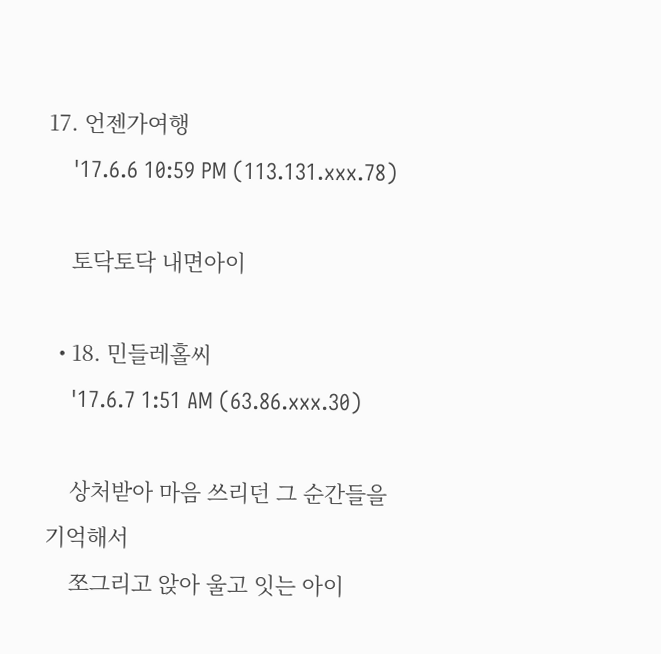17. 언젠가여행
    '17.6.6 10:59 PM (113.131.xxx.78)

    토닥토닥 내면아이

  • 18. 민들레홀씨
    '17.6.7 1:51 AM (63.86.xxx.30)

    상처받아 마음 쓰리던 그 순간들을 기억해서
    쪼그리고 앉아 울고 잇는 아이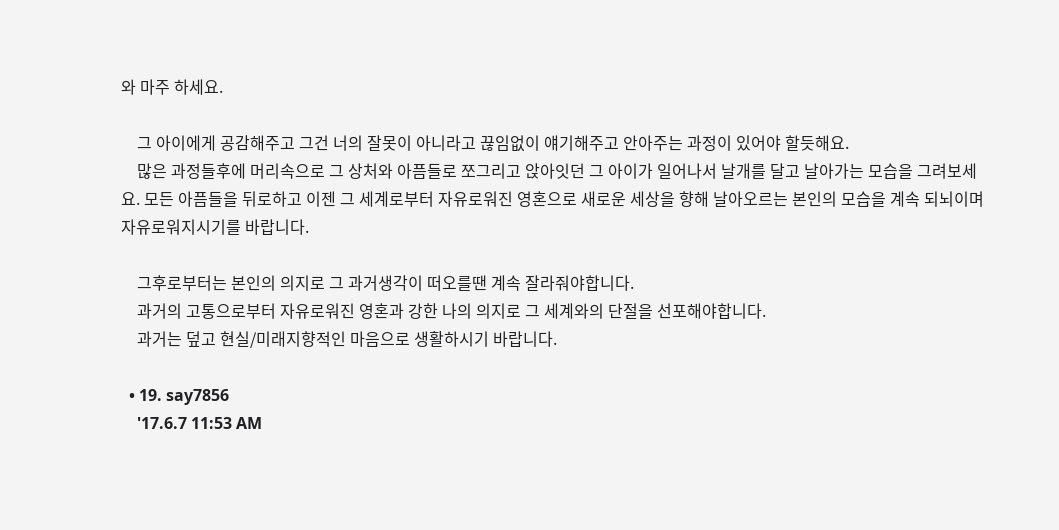와 마주 하세요.

    그 아이에게 공감해주고 그건 너의 잘못이 아니라고 끊임없이 얘기해주고 안아주는 과정이 있어야 할듯해요.
    많은 과정들후에 머리속으로 그 상처와 아픔들로 쪼그리고 앉아잇던 그 아이가 일어나서 날개를 달고 날아가는 모습을 그려보세요. 모든 아픔들을 뒤로하고 이젠 그 세계로부터 자유로워진 영혼으로 새로운 세상을 향해 날아오르는 본인의 모습을 계속 되뇌이며 자유로워지시기를 바랍니다.

    그후로부터는 본인의 의지로 그 과거생각이 떠오를땐 계속 잘라줘야합니다.
    과거의 고통으로부터 자유로워진 영혼과 강한 나의 의지로 그 세계와의 단절을 선포해야합니다.
    과거는 덮고 현실/미래지향적인 마음으로 생활하시기 바랍니다.

  • 19. say7856
    '17.6.7 11:53 AM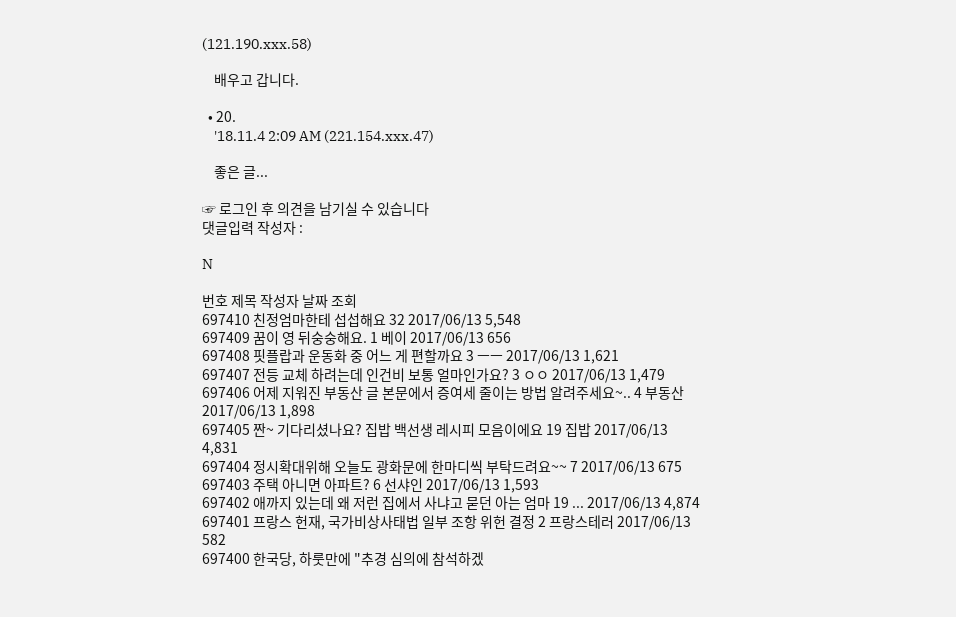(121.190.xxx.58)

    배우고 갑니다.

  • 20.
    '18.11.4 2:09 AM (221.154.xxx.47)

    좋은 글...

☞ 로그인 후 의견을 남기실 수 있습니다
댓글입력 작성자 :

N

번호 제목 작성자 날짜 조회
697410 친정엄마한테 섭섭해요 32 2017/06/13 5,548
697409 꿈이 영 뒤숭숭해요. 1 베이 2017/06/13 656
697408 핏플랍과 운동화 중 어느 게 편할까요 3 ㅡㅡ 2017/06/13 1,621
697407 전등 교체 하려는데 인건비 보통 얼마인가요? 3 ㅇㅇ 2017/06/13 1,479
697406 어제 지워진 부동산 글 본문에서 증여세 줄이는 방법 알려주세요~.. 4 부동산 2017/06/13 1,898
697405 짠~ 기다리셨나요? 집밥 백선생 레시피 모음이에요 19 집밥 2017/06/13 4,831
697404 정시확대위해 오늘도 광화문에 한마디씩 부탁드려요~~ 7 2017/06/13 675
697403 주택 아니면 아파트? 6 선샤인 2017/06/13 1,593
697402 애까지 있는데 왜 저런 집에서 사냐고 묻던 아는 엄마 19 ... 2017/06/13 4,874
697401 프랑스 헌재, 국가비상사태법 일부 조항 위헌 결정 2 프랑스테러 2017/06/13 582
697400 한국당, 하룻만에 "추경 심의에 참석하겠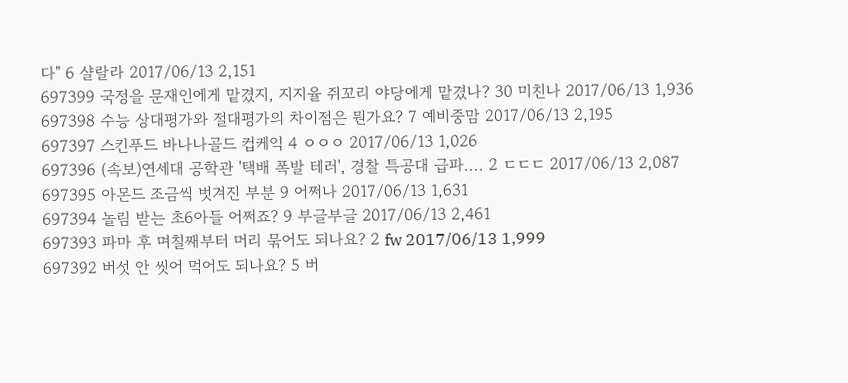다" 6 샬랄라 2017/06/13 2,151
697399 국정을 문재인에게 맡겼지, 지지율 쥐꼬리 야당에게 맡겼나? 30 미친나 2017/06/13 1,936
697398 수능 상대평가와 절대평가의 차이점은 뭔가요? 7 예비중맘 2017/06/13 2,195
697397 스킨푸드 바나나골드 컵케익 4 ㅇㅇㅇ 2017/06/13 1,026
697396 (속보)연세대 공학관 '택배 폭발 테러', 경찰 특공대 급파.... 2 ㄷㄷㄷ 2017/06/13 2,087
697395 아몬드 조금씩 벗겨진 부분 9 어쩌나 2017/06/13 1,631
697394 놀림 받는 초6아들 어쩌죠? 9 부글부글 2017/06/13 2,461
697393 파마 후 며칠째부터 머리 묶어도 되나요? 2 fw 2017/06/13 1,999
697392 버섯 안 씻어 먹어도 되나요? 5 버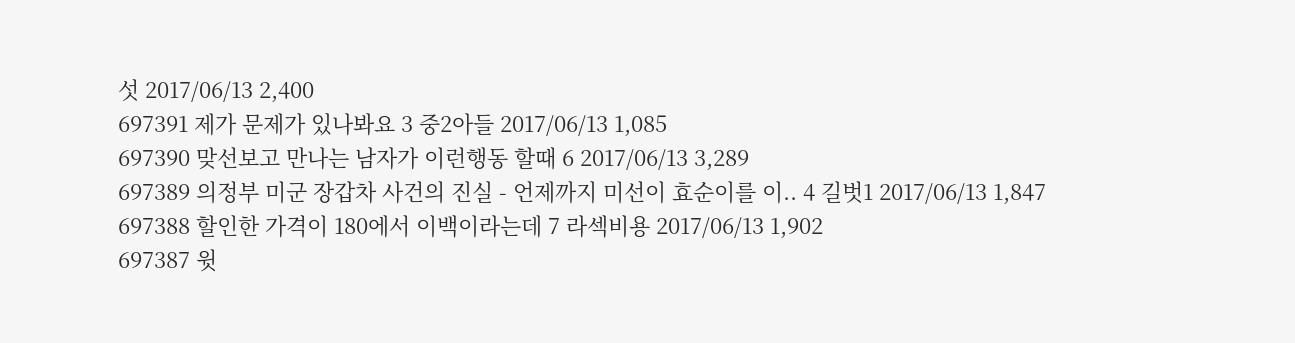섯 2017/06/13 2,400
697391 제가 문제가 있나봐요 3 중2아들 2017/06/13 1,085
697390 맞선보고 만나는 남자가 이런행동 할때 6 2017/06/13 3,289
697389 의정부 미군 장갑차 사건의 진실 - 언제까지 미선이 효순이를 이.. 4 길벗1 2017/06/13 1,847
697388 할인한 가격이 180에서 이백이라는데 7 라섹비용 2017/06/13 1,902
697387 윗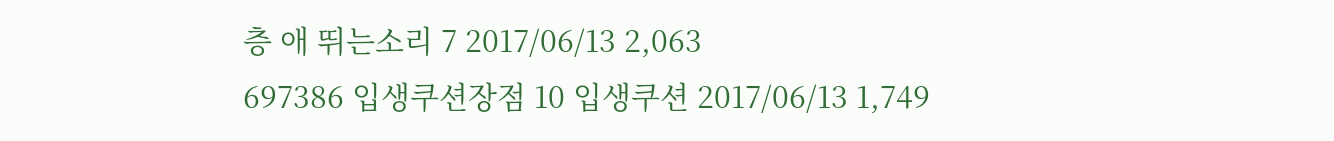층 애 뛰는소리 7 2017/06/13 2,063
697386 입생쿠션장점 10 입생쿠션 2017/06/13 1,749